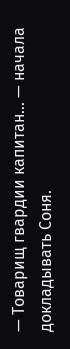— Товарищ гвардии капитан… — начала докладывать Соня.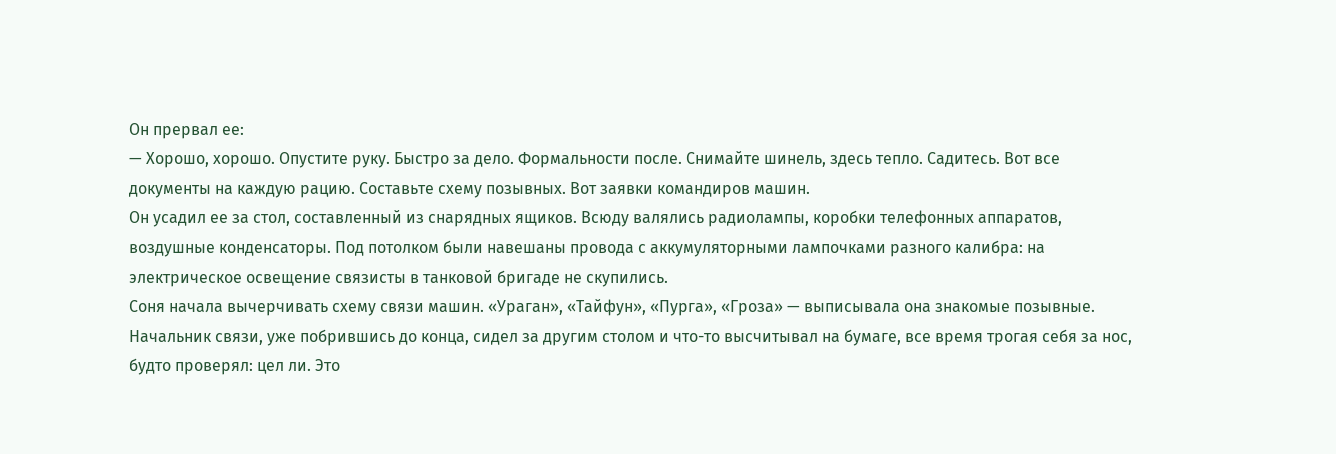Он прервал ее:
— Хорошо, хорошо. Опустите руку. Быстро за дело. Формальности после. Снимайте шинель, здесь тепло. Садитесь. Вот все документы на каждую рацию. Составьте схему позывных. Вот заявки командиров машин.
Он усадил ее за стол, составленный из снарядных ящиков. Всюду валялись радиолампы, коробки телефонных аппаратов, воздушные конденсаторы. Под потолком были навешаны провода с аккумуляторными лампочками разного калибра: на электрическое освещение связисты в танковой бригаде не скупились.
Соня начала вычерчивать схему связи машин. «Ураган», «Тайфун», «Пурга», «Гроза» — выписывала она знакомые позывные. Начальник связи, уже побрившись до конца, сидел за другим столом и что-то высчитывал на бумаге, все время трогая себя за нос, будто проверял: цел ли. Это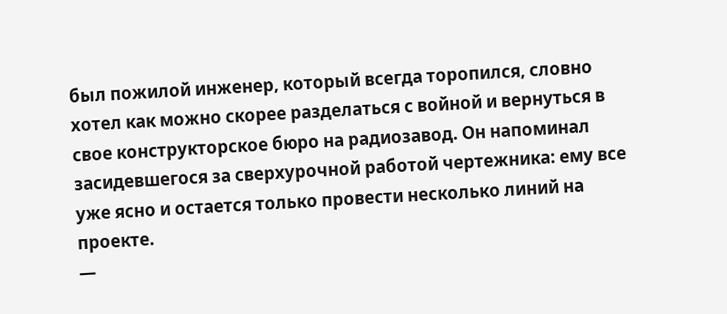был пожилой инженер, который всегда торопился, словно хотел как можно скорее разделаться с войной и вернуться в свое конструкторское бюро на радиозавод. Он напоминал засидевшегося за сверхурочной работой чертежника: ему все уже ясно и остается только провести несколько линий на проекте.
—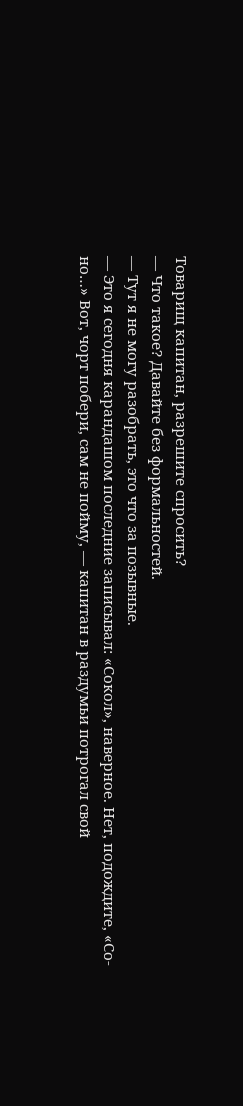Товарищ капитан, разрешите спросить?
— Что такое? Давайте без формальностей.
— Тут я не могу разобрать, это что за позывные.
— Это я сегодня карандашом последние записывал: «Сокол», наверное. Нет, подождите, «Со-но…» Вот, чорт побери, сам не пойму, — капитан в раздумьи потрогал свой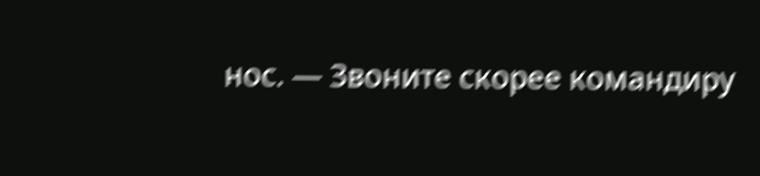нос. — Звоните скорее командиру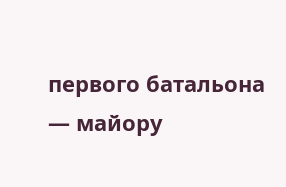первого батальона — майору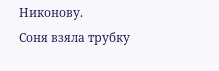Никонову.
Соня взяла трубку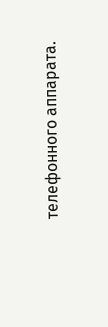телефонного аппарата.